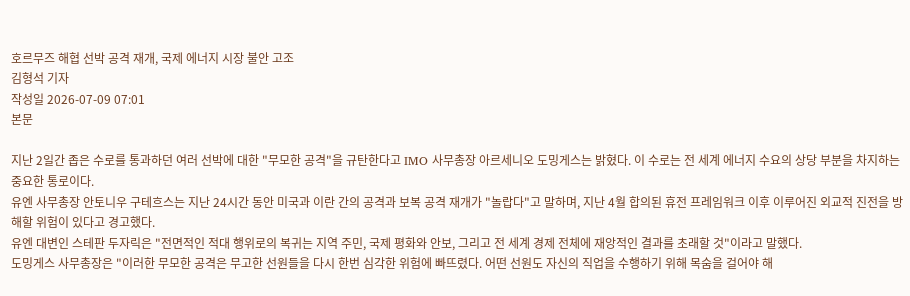호르무즈 해협 선박 공격 재개, 국제 에너지 시장 불안 고조
김형석 기자
작성일 2026-07-09 07:01
본문

지난 2일간 좁은 수로를 통과하던 여러 선박에 대한 "무모한 공격"을 규탄한다고 IMO 사무총장 아르세니오 도밍게스는 밝혔다. 이 수로는 전 세계 에너지 수요의 상당 부분을 차지하는 중요한 통로이다.
유엔 사무총장 안토니우 구테흐스는 지난 24시간 동안 미국과 이란 간의 공격과 보복 공격 재개가 "놀랍다"고 말하며, 지난 4월 합의된 휴전 프레임워크 이후 이루어진 외교적 진전을 방해할 위험이 있다고 경고했다.
유엔 대변인 스테판 두자릭은 "전면적인 적대 행위로의 복귀는 지역 주민, 국제 평화와 안보, 그리고 전 세계 경제 전체에 재앙적인 결과를 초래할 것"이라고 말했다.
도밍게스 사무총장은 "이러한 무모한 공격은 무고한 선원들을 다시 한번 심각한 위험에 빠뜨렸다. 어떤 선원도 자신의 직업을 수행하기 위해 목숨을 걸어야 해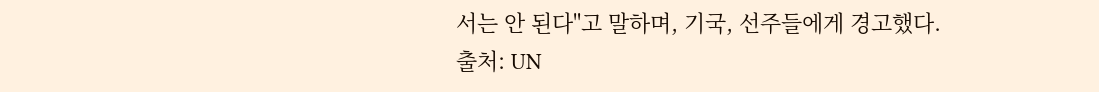서는 안 된다"고 말하며, 기국, 선주들에게 경고했다.
출처: UN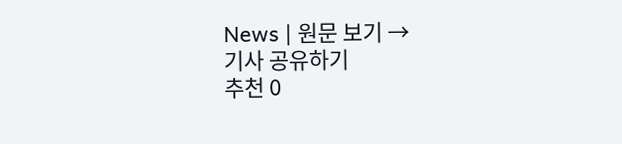News | 원문 보기 →
기사 공유하기
추천 0